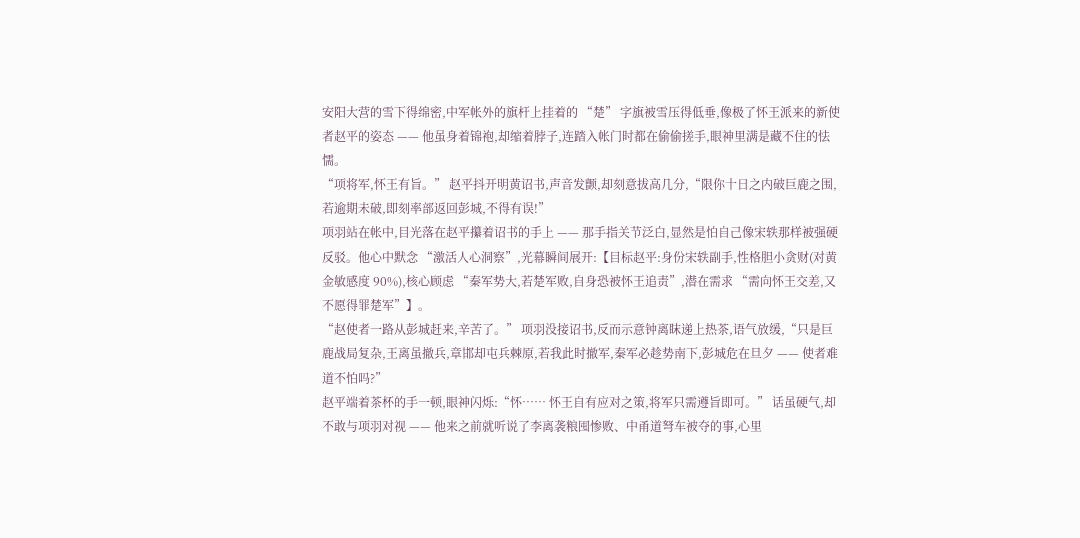安阳大营的雪下得绵密,中军帐外的旗杆上挂着的 “楚” 字旗被雪压得低垂,像极了怀王派来的新使者赵平的姿态 —— 他虽身着锦袍,却缩着脖子,连踏入帐门时都在偷偷搓手,眼神里满是藏不住的怯懦。
“项将军,怀王有旨。” 赵平抖开明黄诏书,声音发颤,却刻意拔高几分,“限你十日之内破巨鹿之围,若逾期未破,即刻率部返回彭城,不得有误!”
项羽站在帐中,目光落在赵平攥着诏书的手上 —— 那手指关节泛白,显然是怕自己像宋轶那样被强硬反驳。他心中默念 “激活人心洞察”,光幕瞬间展开:【目标赵平:身份宋轶副手,性格胆小贪财(对黄金敏感度 90%),核心顾虑 “秦军势大,若楚军败,自身恐被怀王追责”,潜在需求 “需向怀王交差,又不愿得罪楚军”】。
“赵使者一路从彭城赶来,辛苦了。” 项羽没接诏书,反而示意钟离眜递上热茶,语气放缓,“只是巨鹿战局复杂,王离虽撤兵,章邯却屯兵棘原,若我此时撤军,秦军必趁势南下,彭城危在旦夕 —— 使者难道不怕吗?”
赵平端着茶杯的手一顿,眼神闪烁:“怀…… 怀王自有应对之策,将军只需遵旨即可。” 话虽硬气,却不敢与项羽对视 —— 他来之前就听说了李离袭粮囤惨败、中甬道弩车被夺的事,心里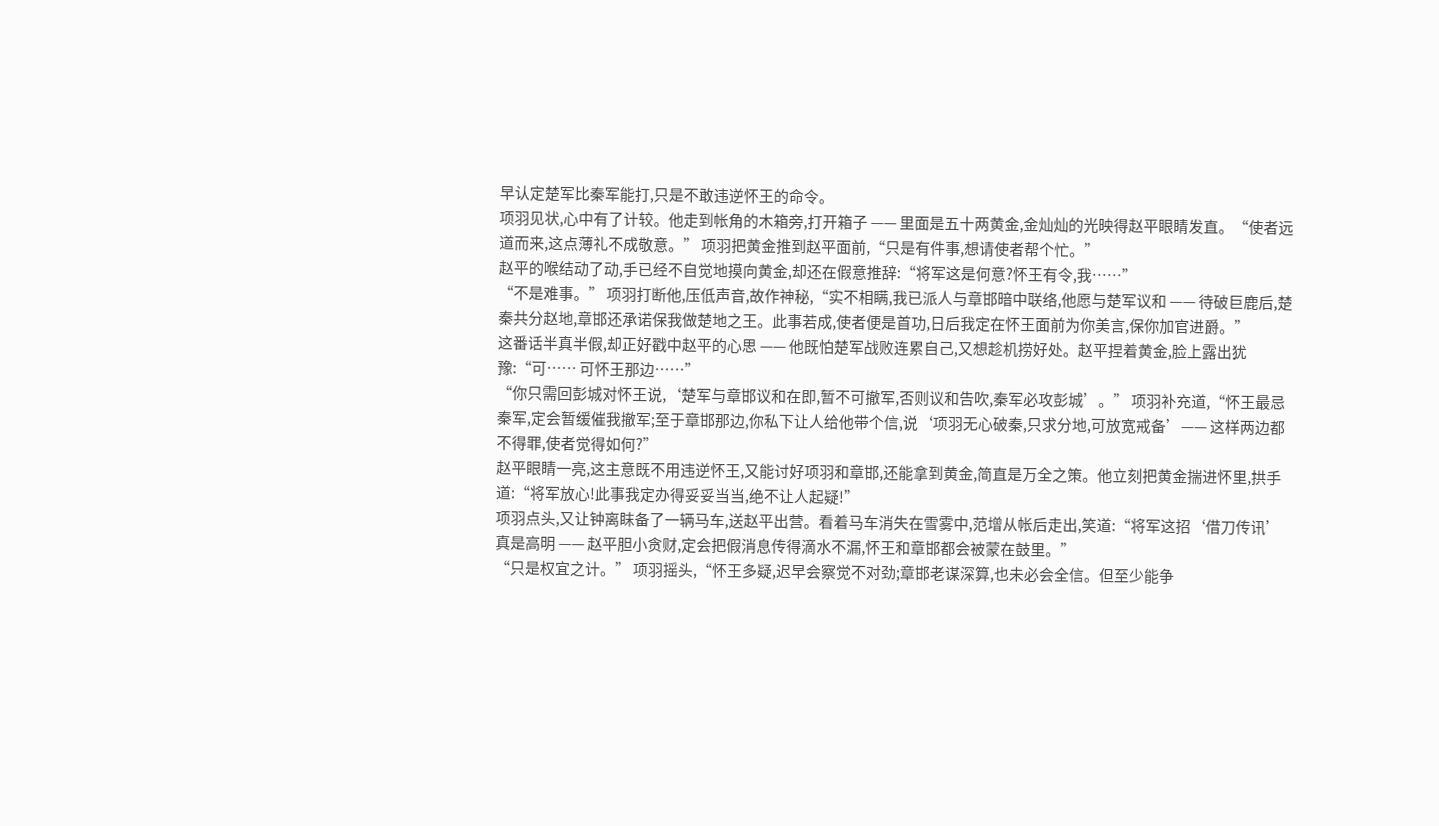早认定楚军比秦军能打,只是不敢违逆怀王的命令。
项羽见状,心中有了计较。他走到帐角的木箱旁,打开箱子 —— 里面是五十两黄金,金灿灿的光映得赵平眼睛发直。“使者远道而来,这点薄礼不成敬意。” 项羽把黄金推到赵平面前,“只是有件事,想请使者帮个忙。”
赵平的喉结动了动,手已经不自觉地摸向黄金,却还在假意推辞:“将军这是何意?怀王有令,我……”
“不是难事。” 项羽打断他,压低声音,故作神秘,“实不相瞒,我已派人与章邯暗中联络,他愿与楚军议和 —— 待破巨鹿后,楚秦共分赵地,章邯还承诺保我做楚地之王。此事若成,使者便是首功,日后我定在怀王面前为你美言,保你加官进爵。”
这番话半真半假,却正好戳中赵平的心思 —— 他既怕楚军战败连累自己,又想趁机捞好处。赵平捏着黄金,脸上露出犹豫:“可…… 可怀王那边……”
“你只需回彭城对怀王说,‘楚军与章邯议和在即,暂不可撤军,否则议和告吹,秦军必攻彭城’。” 项羽补充道,“怀王最忌秦军,定会暂缓催我撤军;至于章邯那边,你私下让人给他带个信,说‘项羽无心破秦,只求分地,可放宽戒备’—— 这样两边都不得罪,使者觉得如何?”
赵平眼睛一亮,这主意既不用违逆怀王,又能讨好项羽和章邯,还能拿到黄金,简直是万全之策。他立刻把黄金揣进怀里,拱手道:“将军放心!此事我定办得妥妥当当,绝不让人起疑!”
项羽点头,又让钟离眜备了一辆马车,送赵平出营。看着马车消失在雪雾中,范增从帐后走出,笑道:“将军这招‘借刀传讯’真是高明 —— 赵平胆小贪财,定会把假消息传得滴水不漏,怀王和章邯都会被蒙在鼓里。”
“只是权宜之计。” 项羽摇头,“怀王多疑,迟早会察觉不对劲;章邯老谋深算,也未必会全信。但至少能争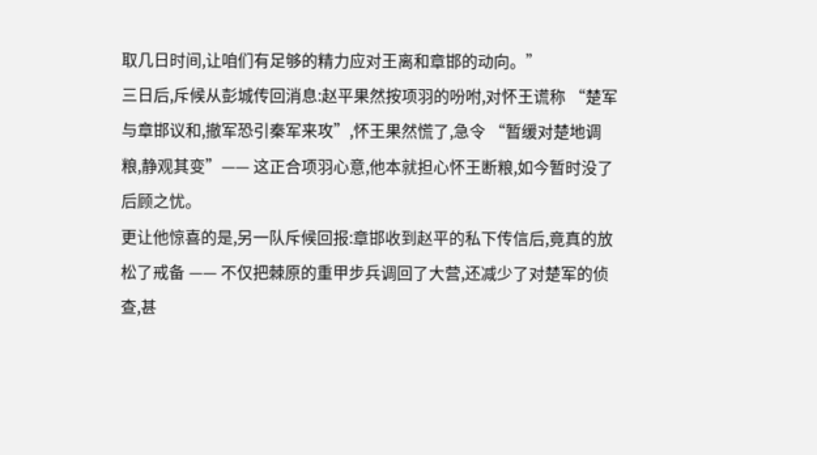取几日时间,让咱们有足够的精力应对王离和章邯的动向。”
三日后,斥候从彭城传回消息:赵平果然按项羽的吩咐,对怀王谎称 “楚军与章邯议和,撤军恐引秦军来攻”,怀王果然慌了,急令 “暂缓对楚地调粮,静观其变”—— 这正合项羽心意,他本就担心怀王断粮,如今暂时没了后顾之忧。
更让他惊喜的是,另一队斥候回报:章邯收到赵平的私下传信后,竟真的放松了戒备 —— 不仅把棘原的重甲步兵调回了大营,还减少了对楚军的侦查,甚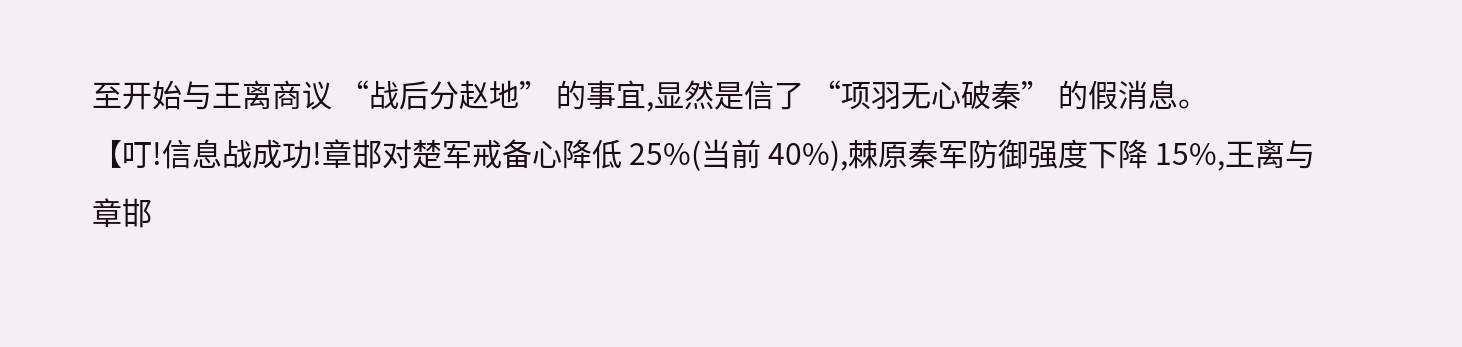至开始与王离商议 “战后分赵地” 的事宜,显然是信了 “项羽无心破秦” 的假消息。
【叮!信息战成功!章邯对楚军戒备心降低 25%(当前 40%),棘原秦军防御强度下降 15%,王离与章邯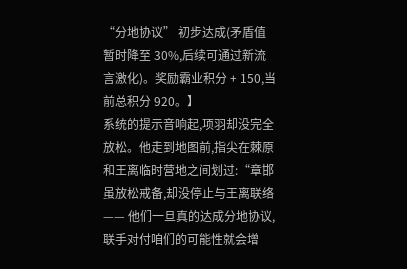“分地协议” 初步达成(矛盾值暂时降至 30%,后续可通过新流言激化)。奖励霸业积分 + 150,当前总积分 920。】
系统的提示音响起,项羽却没完全放松。他走到地图前,指尖在棘原和王离临时营地之间划过:“章邯虽放松戒备,却没停止与王离联络 —— 他们一旦真的达成分地协议,联手对付咱们的可能性就会增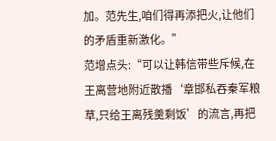加。范先生,咱们得再添把火,让他们的矛盾重新激化。”
范增点头:“可以让韩信带些斥候,在王离营地附近散播‘章邯私吞秦军粮草,只给王离残羹剩饭’的流言,再把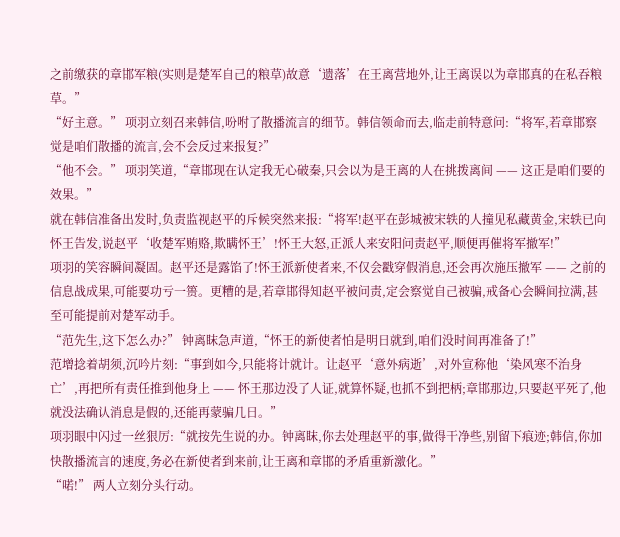之前缴获的章邯军粮(实则是楚军自己的粮草)故意‘遗落’在王离营地外,让王离误以为章邯真的在私吞粮草。”
“好主意。” 项羽立刻召来韩信,吩咐了散播流言的细节。韩信领命而去,临走前特意问:“将军,若章邯察觉是咱们散播的流言,会不会反过来报复?”
“他不会。” 项羽笑道,“章邯现在认定我无心破秦,只会以为是王离的人在挑拨离间 —— 这正是咱们要的效果。”
就在韩信准备出发时,负责监视赵平的斥候突然来报:“将军!赵平在彭城被宋轶的人撞见私藏黄金,宋轶已向怀王告发,说赵平‘收楚军贿赂,欺瞒怀王’!怀王大怒,正派人来安阳问责赵平,顺便再催将军撤军!”
项羽的笑容瞬间凝固。赵平还是露馅了!怀王派新使者来,不仅会戳穿假消息,还会再次施压撤军 —— 之前的信息战成果,可能要功亏一篑。更糟的是,若章邯得知赵平被问责,定会察觉自己被骗,戒备心会瞬间拉满,甚至可能提前对楚军动手。
“范先生,这下怎么办?” 钟离眜急声道,“怀王的新使者怕是明日就到,咱们没时间再准备了!”
范增捻着胡须,沉吟片刻:“事到如今,只能将计就计。让赵平‘意外病逝’,对外宣称他‘染风寒不治身亡’,再把所有责任推到他身上 —— 怀王那边没了人证,就算怀疑,也抓不到把柄;章邯那边,只要赵平死了,他就没法确认消息是假的,还能再蒙骗几日。”
项羽眼中闪过一丝狠厉:“就按先生说的办。钟离眜,你去处理赵平的事,做得干净些,别留下痕迹;韩信,你加快散播流言的速度,务必在新使者到来前,让王离和章邯的矛盾重新激化。”
“喏!” 两人立刻分头行动。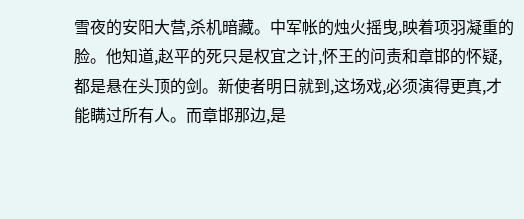雪夜的安阳大营,杀机暗藏。中军帐的烛火摇曳,映着项羽凝重的脸。他知道,赵平的死只是权宜之计,怀王的问责和章邯的怀疑,都是悬在头顶的剑。新使者明日就到,这场戏,必须演得更真,才能瞒过所有人。而章邯那边,是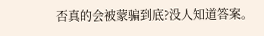否真的会被蒙骗到底?没人知道答案。